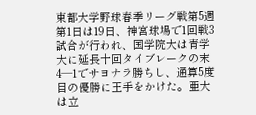東都大学野球春季リーグ戦第5週第1日は19日、神宮球場で1回戦3試合が行われ、国学院大は青学大に延長十回タイブレークの末4―1でサヨナラ勝ちし、通算5度目の優勝に王手をかけた。亜大は立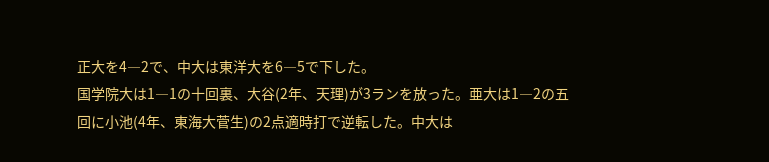正大を4―2で、中大は東洋大を6―5で下した。
国学院大は1―1の十回裏、大谷(2年、天理)が3ランを放った。亜大は1―2の五回に小池(4年、東海大菅生)の2点適時打で逆転した。中大は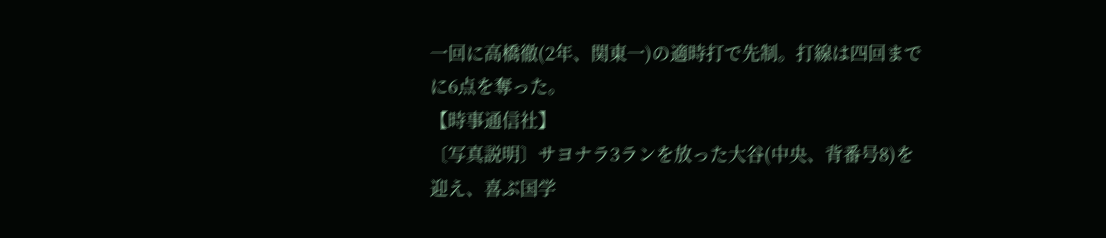一回に高橋徹(2年、関東一)の適時打で先制。打線は四回までに6点を奪った。
【時事通信社】
〔写真説明〕サヨナラ3ランを放った大谷(中央、背番号8)を迎え、喜ぶ国学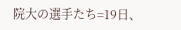院大の選手たち=19日、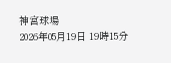神宮球場
2026年05月19日 19時15分